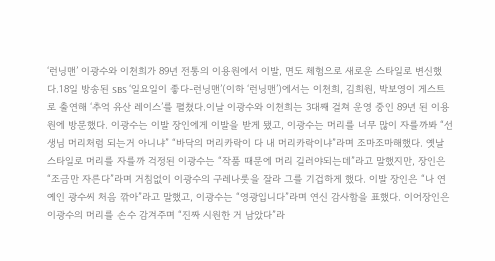‘런닝맨’ 이광수와 이천희가 89년 전통의 이용원에서 이발, 면도 체험으로 새로운 스타일로 변신했다.18일 방송된 SBS ‘일요일이 좋다-런닝맨’(이하 ‘런닝맨’)에서는 이천희, 김희원, 박보영이 게스트로 출연해 ‘추억 유산 레이스’를 펼쳤다.이날 이광수와 이천희는 3대째 걸쳐 운영 중인 89년 된 이용원에 방문했다. 이광수는 이발 장인에게 이발을 받게 됐고, 이광수는 머리를 너무 많이 자를까봐 “선생님 머리처럼 되는거 아니냐” “바닥의 머리카락이 다 내 머리카락이냐”라며 조마조마해했다. 옛날 스타일로 머리를 자를까 걱정된 이광수는 “작품 때문에 머리 길러야되는데”라고 말했지만, 장인은 “조금만 자른다”라며 거침없이 이광수의 구레나룻을 잘라 그를 기겁하게 했다. 이발 장인은 “나 연예인 광수씨 처음 깎아”라고 말했고, 이광수는 “영광입니다”라며 연신 감사함을 표했다. 이어장인은 이광수의 머리를 손수 감겨주며 “진짜 시원한 거 남았다”라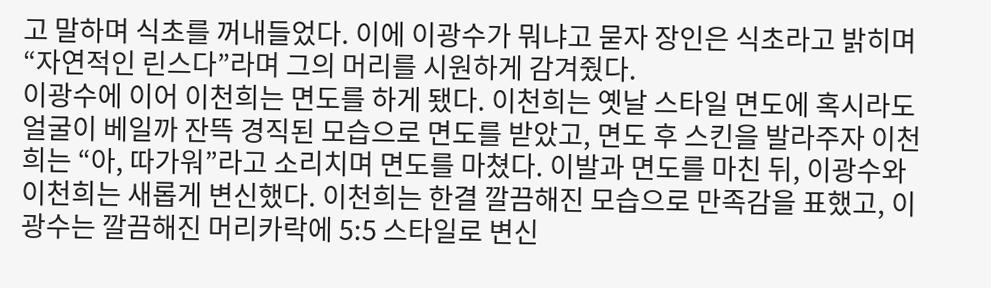고 말하며 식초를 꺼내들었다. 이에 이광수가 뭐냐고 묻자 장인은 식초라고 밝히며 “자연적인 린스다”라며 그의 머리를 시원하게 감겨줬다.
이광수에 이어 이천희는 면도를 하게 됐다. 이천희는 옛날 스타일 면도에 혹시라도 얼굴이 베일까 잔뜩 경직된 모습으로 면도를 받았고, 면도 후 스킨을 발라주자 이천희는 “아, 따가워”라고 소리치며 면도를 마쳤다. 이발과 면도를 마친 뒤, 이광수와 이천희는 새롭게 변신했다. 이천희는 한결 깔끔해진 모습으로 만족감을 표했고, 이광수는 깔끔해진 머리카락에 5:5 스타일로 변신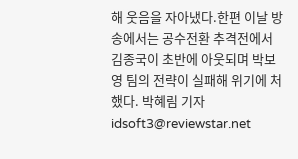해 웃음을 자아냈다.한편 이날 방송에서는 공수전환 추격전에서 김종국이 초반에 아웃되며 박보영 팀의 전략이 실패해 위기에 처했다. 박혜림 기자 idsoft3@reviewstar.net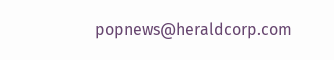popnews@heraldcorp.com